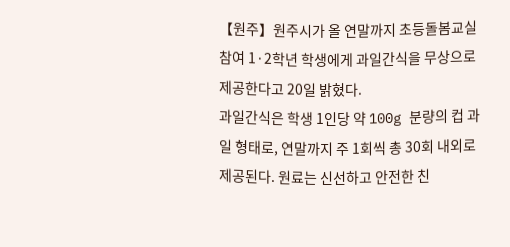【원주】원주시가 올 연말까지 초등돌봄교실 참여 1·2학년 학생에게 과일간식을 무상으로 제공한다고 20일 밝혔다.
과일간식은 학생 1인당 약 100g 분량의 컵 과일 형태로, 연말까지 주 1회씩 총 30회 내외로 제공된다. 원료는 신선하고 안전한 친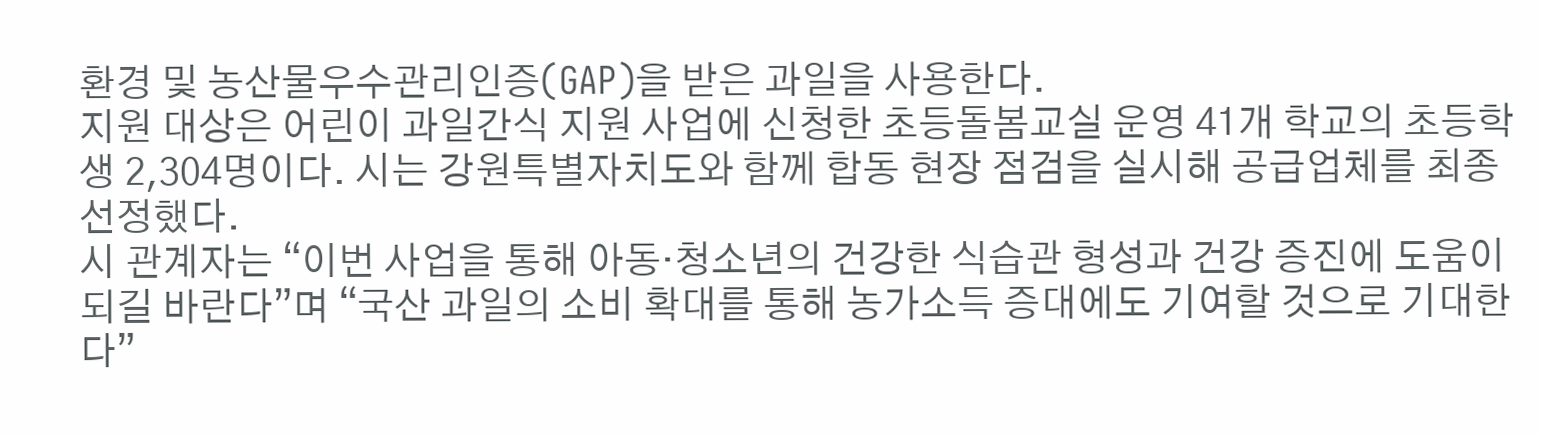환경 및 농산물우수관리인증(GAP)을 받은 과일을 사용한다.
지원 대상은 어린이 과일간식 지원 사업에 신청한 초등돌봄교실 운영 41개 학교의 초등학생 2,304명이다. 시는 강원특별자치도와 함께 합동 현장 점검을 실시해 공급업체를 최종 선정했다.
시 관계자는 “이번 사업을 통해 아동·청소년의 건강한 식습관 형성과 건강 증진에 도움이 되길 바란다”며 “국산 과일의 소비 확대를 통해 농가소득 증대에도 기여할 것으로 기대한다”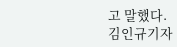고 말했다.
김인규기자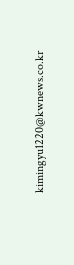kimingyu1220@kwnews.co.kr